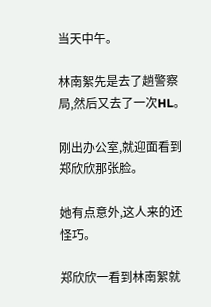当天中午。

林南絮先是去了趟警察局,然后又去了一次HL。

刚出办公室,就迎面看到郑欣欣那张脸。

她有点意外,这人来的还怪巧。

郑欣欣一看到林南絮就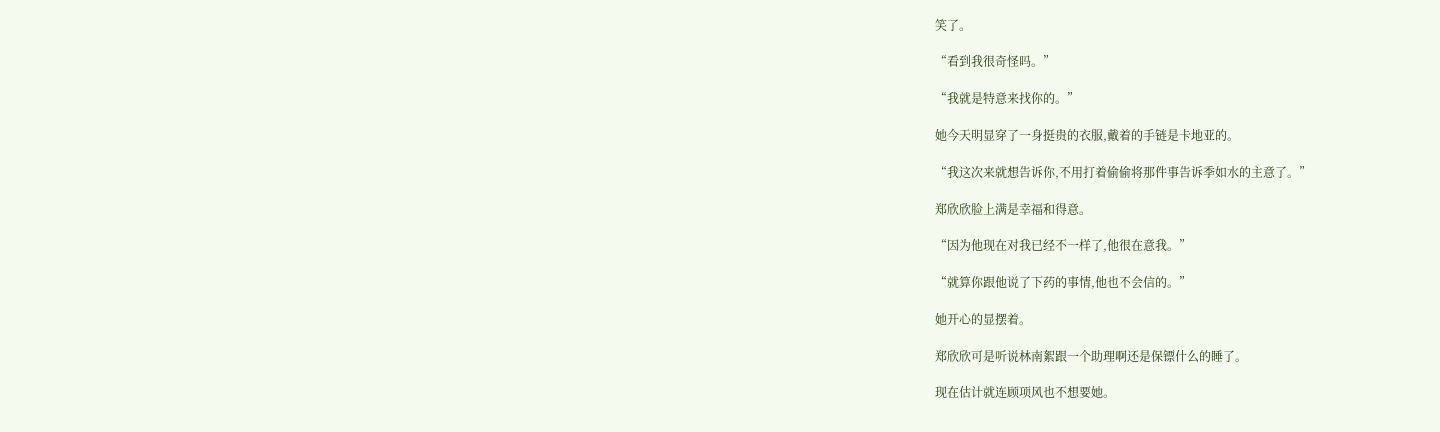笑了。

“看到我很奇怪吗。”

“我就是特意来找你的。”

她今天明显穿了一身挺贵的衣服,戴着的手链是卡地亚的。

“我这次来就想告诉你,不用打着偷偷将那件事告诉季如水的主意了。”

郑欣欣脸上满是幸福和得意。

“因为他现在对我已经不一样了,他很在意我。”

“就算你跟他说了下药的事情,他也不会信的。”

她开心的显摆着。

郑欣欣可是听说林南絮跟一个助理啊还是保镖什么的睡了。

现在估计就连顾项风也不想要她。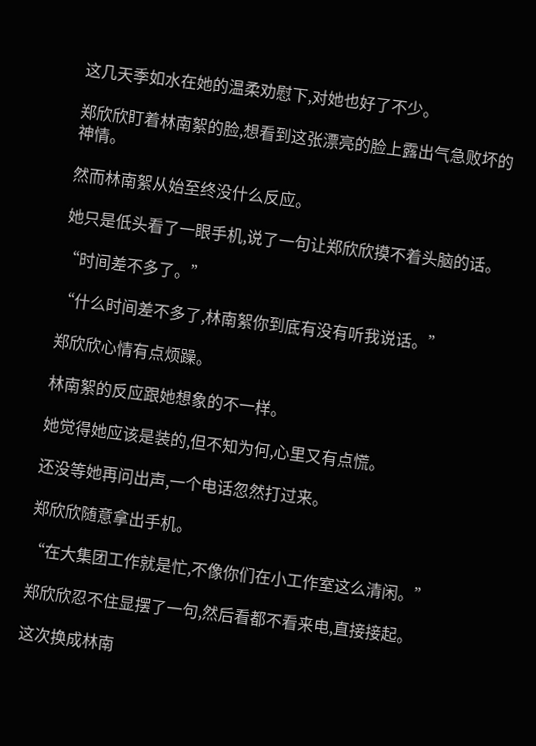这几天季如水在她的温柔劝慰下,对她也好了不少。

郑欣欣盯着林南絮的脸,想看到这张漂亮的脸上露出气急败坏的神情。

然而林南絮从始至终没什么反应。

她只是低头看了一眼手机,说了一句让郑欣欣摸不着头脑的话。

“时间差不多了。”

“什么时间差不多了,林南絮你到底有没有听我说话。”

郑欣欣心情有点烦躁。

林南絮的反应跟她想象的不一样。

她觉得她应该是装的,但不知为何,心里又有点慌。

还没等她再问出声,一个电话忽然打过来。

郑欣欣随意拿出手机。

“在大集团工作就是忙,不像你们在小工作室这么清闲。”

郑欣欣忍不住显摆了一句,然后看都不看来电,直接接起。

这次换成林南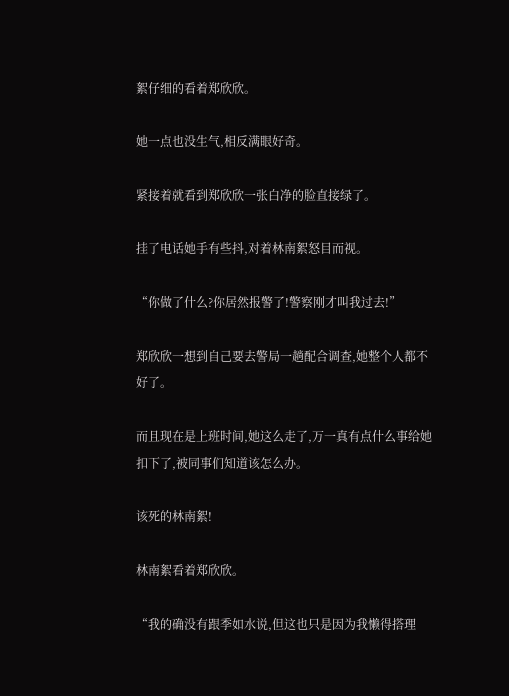絮仔细的看着郑欣欣。

她一点也没生气,相反满眼好奇。

紧接着就看到郑欣欣一张白净的脸直接绿了。

挂了电话她手有些抖,对着林南絮怒目而视。

“你做了什么?你居然报警了!警察刚才叫我过去!”

郑欣欣一想到自己要去警局一趟配合调查,她整个人都不好了。

而且现在是上班时间,她这么走了,万一真有点什么事给她扣下了,被同事们知道该怎么办。

该死的林南絮!

林南絮看着郑欣欣。

“我的确没有跟季如水说,但这也只是因为我懒得搭理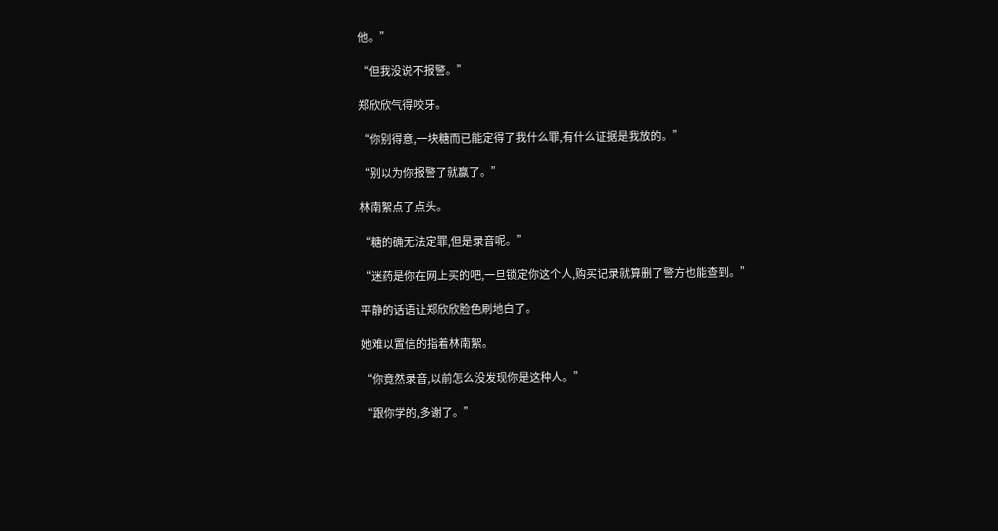他。”

“但我没说不报警。”

郑欣欣气得咬牙。

“你别得意,一块糖而已能定得了我什么罪,有什么证据是我放的。”

“别以为你报警了就赢了。”

林南絮点了点头。

“糖的确无法定罪,但是录音呢。”

“迷药是你在网上买的吧,一旦锁定你这个人,购买记录就算删了警方也能查到。”

平静的话语让郑欣欣脸色刷地白了。

她难以置信的指着林南絮。

“你竟然录音,以前怎么没发现你是这种人。”

“跟你学的,多谢了。”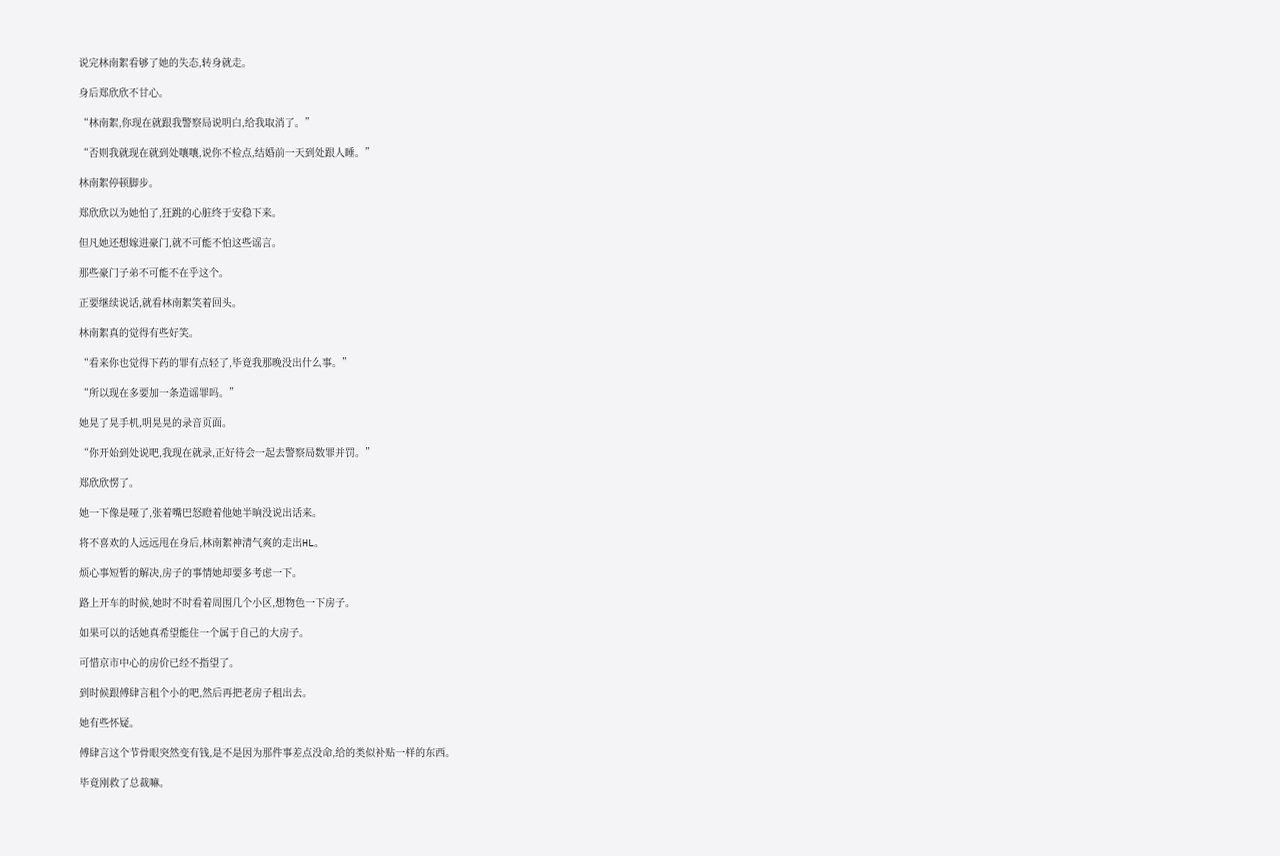说完林南絮看够了她的失态,转身就走。

身后郑欣欣不甘心。

“林南絮,你现在就跟我警察局说明白,给我取消了。”

“否则我就现在就到处嚷嚷,说你不检点,结婚前一天到处跟人睡。”

林南絮停顿脚步。

郑欣欣以为她怕了,狂跳的心脏终于安稳下来。

但凡她还想嫁进豪门,就不可能不怕这些谣言。

那些豪门子弟不可能不在乎这个。

正要继续说话,就看林南絮笑着回头。

林南絮真的觉得有些好笑。

“看来你也觉得下药的罪有点轻了,毕竟我那晚没出什么事。”

“所以现在多要加一条造谣罪吗。”

她晃了晃手机,明晃晃的录音页面。

“你开始到处说吧,我现在就录,正好待会一起去警察局数罪并罚。”

郑欣欣愣了。

她一下像是哑了,张着嘴巴怒瞪着他她半晌没说出话来。

将不喜欢的人远远甩在身后,林南絮神清气爽的走出HL。

烦心事短暂的解决,房子的事情她却要多考虑一下。

路上开车的时候,她时不时看着周围几个小区,想物色一下房子。

如果可以的话她真希望能住一个属于自己的大房子。

可惜京市中心的房价已经不指望了。

到时候跟傅肆言租个小的吧,然后再把老房子租出去。

她有些怀疑。

傅肆言这个节骨眼突然变有钱,是不是因为那件事差点没命,给的类似补贴一样的东西。

毕竟刚救了总裁嘛。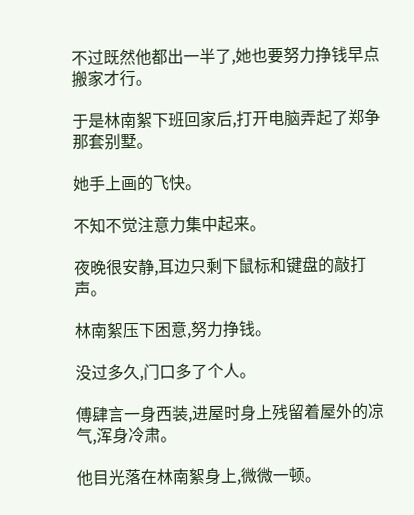不过既然他都出一半了,她也要努力挣钱早点搬家才行。

于是林南絮下班回家后,打开电脑弄起了郑争那套别墅。

她手上画的飞快。

不知不觉注意力集中起来。

夜晚很安静,耳边只剩下鼠标和键盘的敲打声。

林南絮压下困意,努力挣钱。

没过多久,门口多了个人。

傅肆言一身西装,进屋时身上残留着屋外的凉气,浑身冷肃。

他目光落在林南絮身上,微微一顿。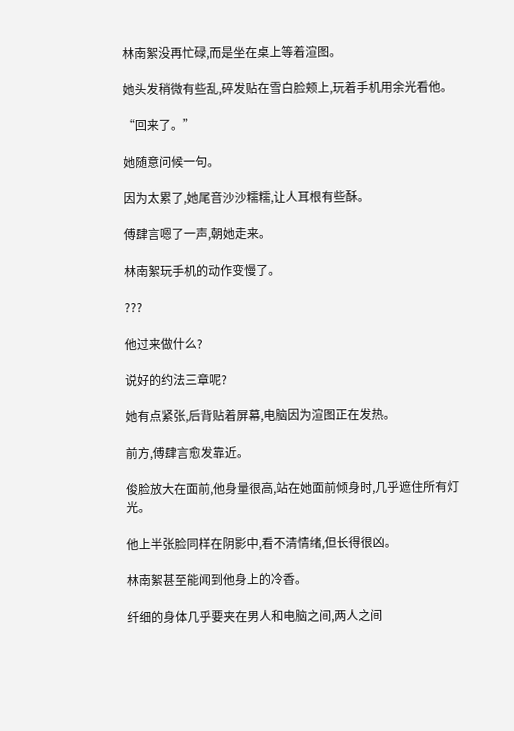林南絮没再忙碌,而是坐在桌上等着渲图。

她头发稍微有些乱,碎发贴在雪白脸颊上,玩着手机用余光看他。

“回来了。”

她随意问候一句。

因为太累了,她尾音沙沙糯糯,让人耳根有些酥。

傅肆言嗯了一声,朝她走来。

林南絮玩手机的动作变慢了。

???

他过来做什么?

说好的约法三章呢?

她有点紧张,后背贴着屏幕,电脑因为渲图正在发热。

前方,傅肆言愈发靠近。

俊脸放大在面前,他身量很高,站在她面前倾身时,几乎遮住所有灯光。

他上半张脸同样在阴影中,看不清情绪,但长得很凶。

林南絮甚至能闻到他身上的冷香。

纤细的身体几乎要夹在男人和电脑之间,两人之间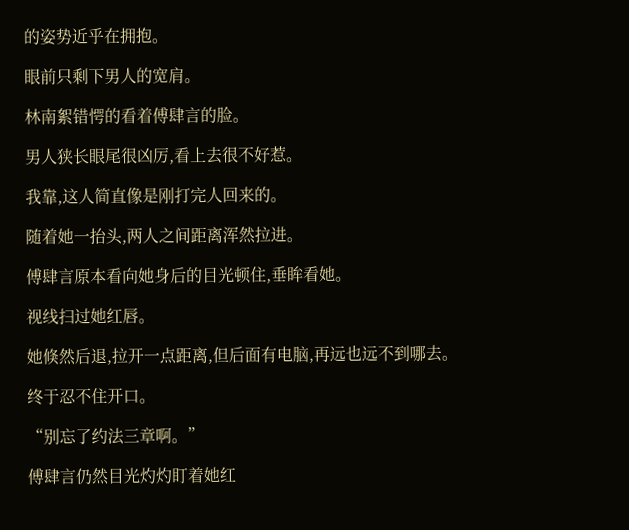的姿势近乎在拥抱。

眼前只剩下男人的宽肩。

林南絮错愕的看着傅肆言的脸。

男人狭长眼尾很凶厉,看上去很不好惹。

我靠,这人简直像是刚打完人回来的。

随着她一抬头,两人之间距离浑然拉进。

傅肆言原本看向她身后的目光顿住,垂眸看她。

视线扫过她红唇。

她倏然后退,拉开一点距离,但后面有电脑,再远也远不到哪去。

终于忍不住开口。

“别忘了约法三章啊。”

傅肆言仍然目光灼灼盯着她红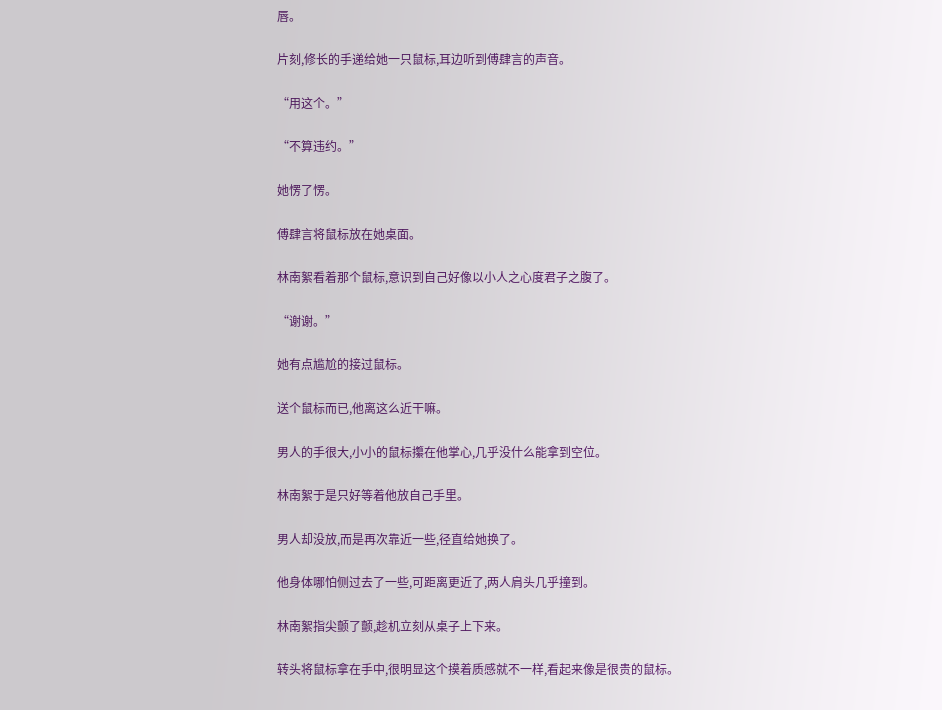唇。

片刻,修长的手递给她一只鼠标,耳边听到傅肆言的声音。

“用这个。”

“不算违约。”

她愣了愣。

傅肆言将鼠标放在她桌面。

林南絮看着那个鼠标,意识到自己好像以小人之心度君子之腹了。

“谢谢。”

她有点尴尬的接过鼠标。

送个鼠标而已,他离这么近干嘛。

男人的手很大,小小的鼠标攥在他掌心,几乎没什么能拿到空位。

林南絮于是只好等着他放自己手里。

男人却没放,而是再次靠近一些,径直给她换了。

他身体哪怕侧过去了一些,可距离更近了,两人肩头几乎撞到。

林南絮指尖颤了颤,趁机立刻从桌子上下来。

转头将鼠标拿在手中,很明显这个摸着质感就不一样,看起来像是很贵的鼠标。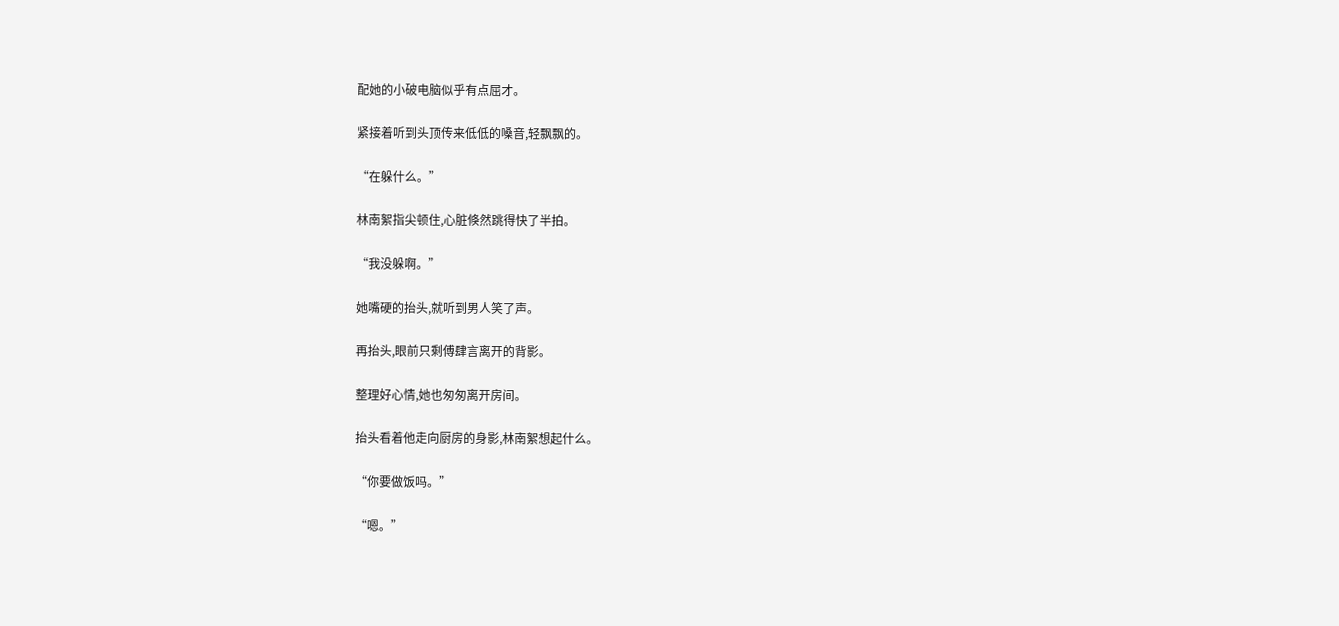配她的小破电脑似乎有点屈才。

紧接着听到头顶传来低低的嗓音,轻飘飘的。

“在躲什么。”

林南絮指尖顿住,心脏倏然跳得快了半拍。

“我没躲啊。”

她嘴硬的抬头,就听到男人笑了声。

再抬头,眼前只剩傅肆言离开的背影。

整理好心情,她也匆匆离开房间。

抬头看着他走向厨房的身影,林南絮想起什么。

“你要做饭吗。”

“嗯。”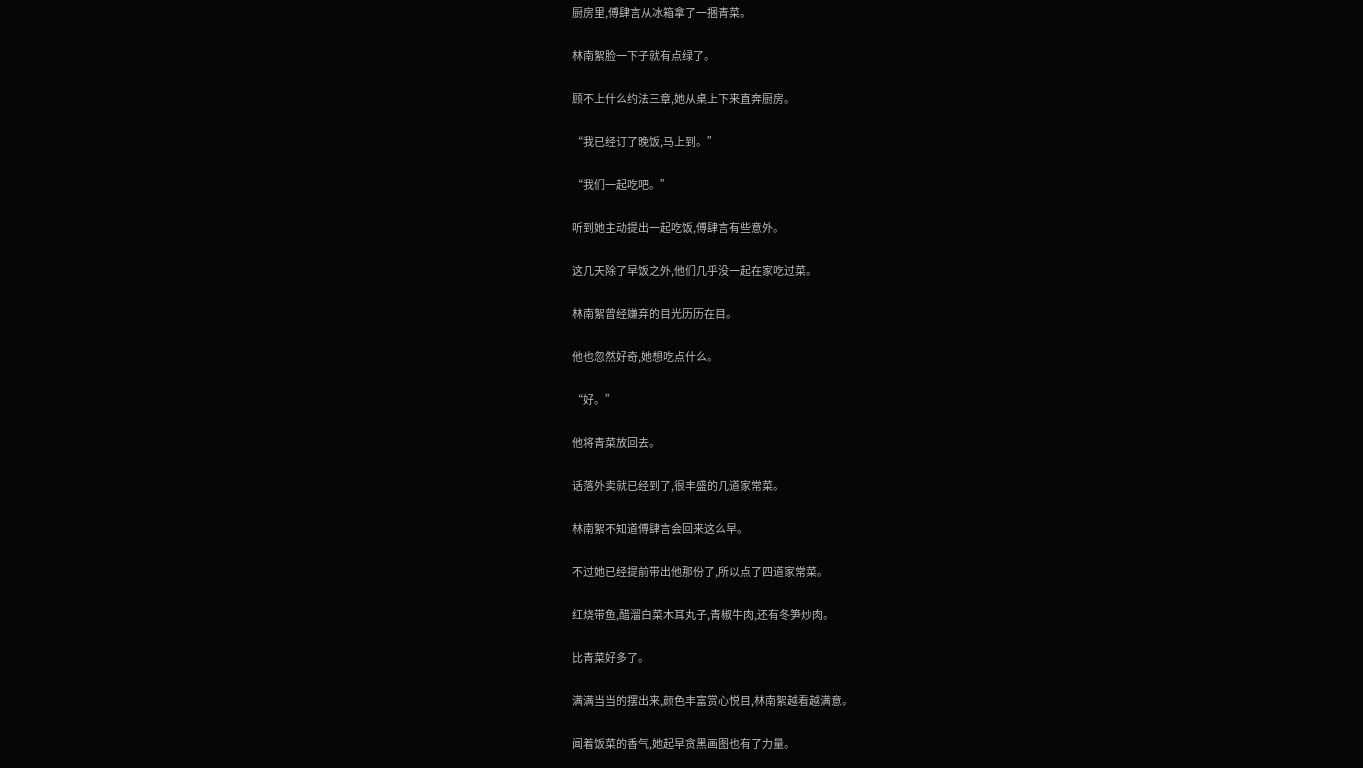厨房里,傅肆言从冰箱拿了一捆青菜。

林南絮脸一下子就有点绿了。

顾不上什么约法三章,她从桌上下来直奔厨房。

“我已经订了晚饭,马上到。”

“我们一起吃吧。”

听到她主动提出一起吃饭,傅肆言有些意外。

这几天除了早饭之外,他们几乎没一起在家吃过菜。

林南絮曾经嫌弃的目光历历在目。

他也忽然好奇,她想吃点什么。

“好。”

他将青菜放回去。

话落外卖就已经到了,很丰盛的几道家常菜。

林南絮不知道傅肆言会回来这么早。

不过她已经提前带出他那份了,所以点了四道家常菜。

红烧带鱼,醋溜白菜木耳丸子,青椒牛肉,还有冬笋炒肉。

比青菜好多了。

满满当当的摆出来,颜色丰富赏心悦目,林南絮越看越满意。

闻着饭菜的香气,她起早贪黑画图也有了力量。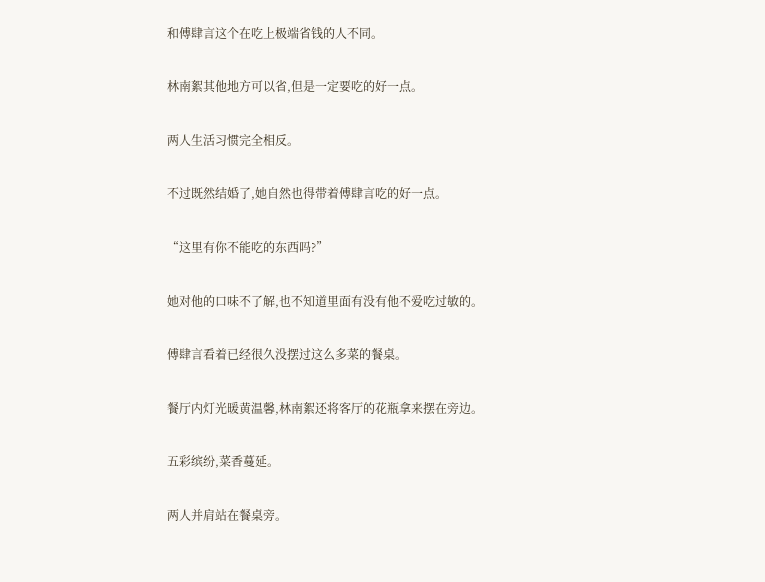和傅肆言这个在吃上极端省钱的人不同。

林南絮其他地方可以省,但是一定要吃的好一点。

两人生活习惯完全相反。

不过既然结婚了,她自然也得带着傅肆言吃的好一点。

“这里有你不能吃的东西吗?”

她对他的口味不了解,也不知道里面有没有他不爱吃过敏的。

傅肆言看着已经很久没摆过这么多菜的餐桌。

餐厅内灯光暖黄温馨,林南絮还将客厅的花瓶拿来摆在旁边。

五彩缤纷,菜香蔓延。

两人并肩站在餐桌旁。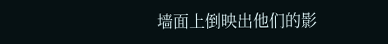墙面上倒映出他们的影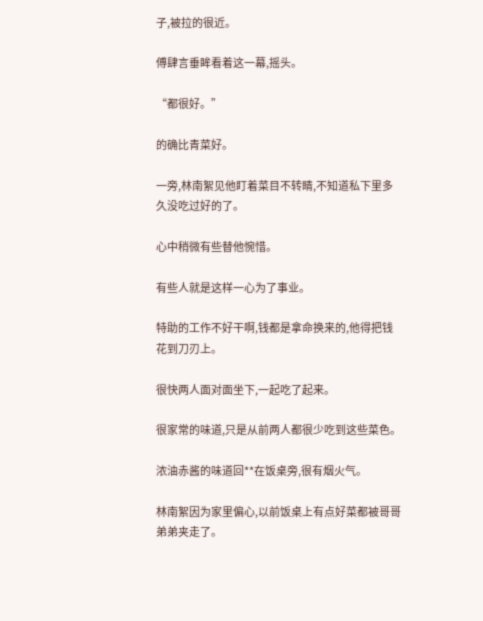子,被拉的很近。

傅肆言垂眸看着这一幕,摇头。

“都很好。”

的确比青菜好。

一旁,林南絮见他盯着菜目不转睛,不知道私下里多久没吃过好的了。

心中稍微有些替他惋惜。

有些人就是这样一心为了事业。

特助的工作不好干啊,钱都是拿命换来的,他得把钱花到刀刃上。

很快两人面对面坐下,一起吃了起来。

很家常的味道,只是从前两人都很少吃到这些菜色。

浓油赤酱的味道回**在饭桌旁,很有烟火气。

林南絮因为家里偏心,以前饭桌上有点好菜都被哥哥弟弟夹走了。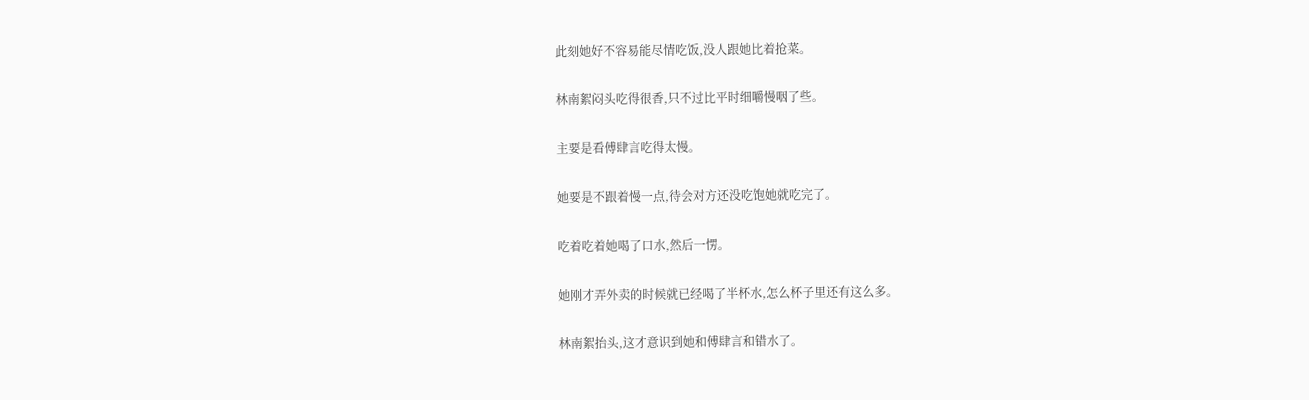此刻她好不容易能尽情吃饭,没人跟她比着抢菜。

林南絮闷头吃得很香,只不过比平时细嚼慢咽了些。

主要是看傅肆言吃得太慢。

她要是不跟着慢一点,待会对方还没吃饱她就吃完了。

吃着吃着她喝了口水,然后一愣。

她刚才弄外卖的时候就已经喝了半杯水,怎么杯子里还有这么多。

林南絮抬头,这才意识到她和傅肆言和错水了。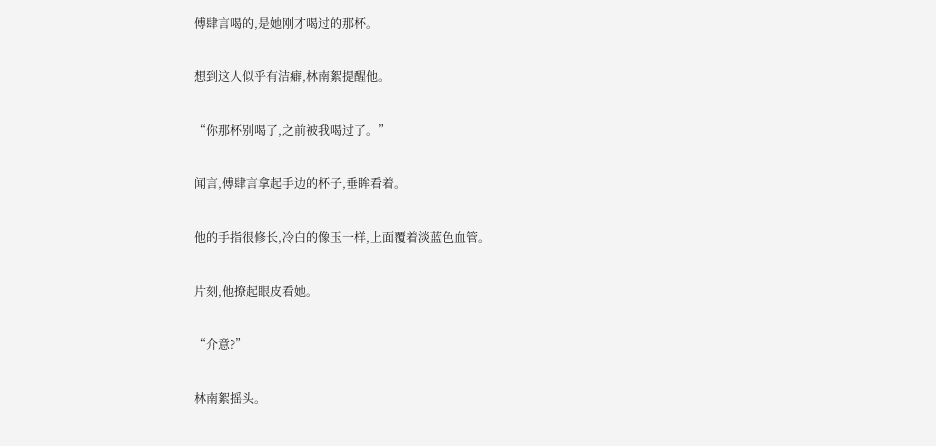傅肆言喝的,是她刚才喝过的那杯。

想到这人似乎有洁癖,林南絮提醒他。

“你那杯别喝了,之前被我喝过了。”

闻言,傅肆言拿起手边的杯子,垂眸看着。

他的手指很修长,冷白的像玉一样,上面覆着淡蓝色血管。

片刻,他撩起眼皮看她。

“介意?”

林南絮摇头。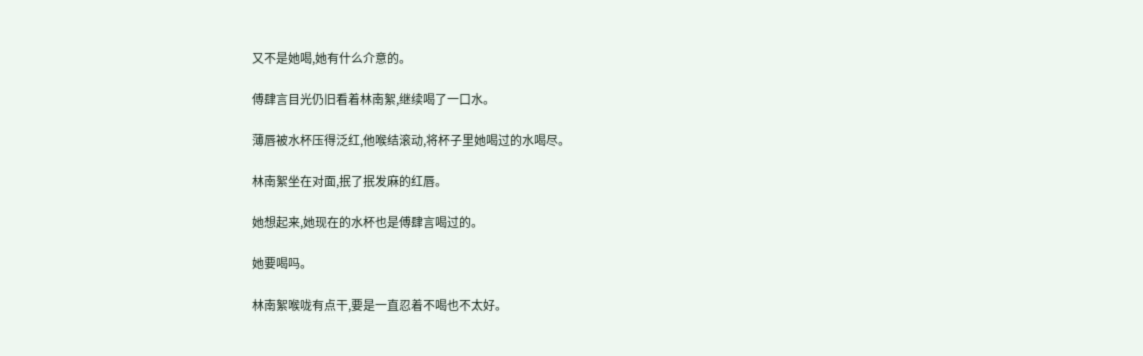又不是她喝,她有什么介意的。

傅肆言目光仍旧看着林南絮,继续喝了一口水。

薄唇被水杯压得泛红,他喉结滚动,将杯子里她喝过的水喝尽。

林南絮坐在对面,抿了抿发麻的红唇。

她想起来,她现在的水杯也是傅肆言喝过的。

她要喝吗。

林南絮喉咙有点干,要是一直忍着不喝也不太好。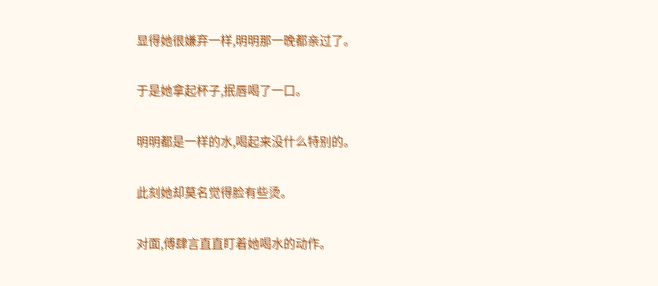显得她很嫌弃一样,明明那一晚都亲过了。

于是她拿起杯子,抿唇喝了一口。

明明都是一样的水,喝起来没什么特别的。

此刻她却莫名觉得脸有些烫。

对面,傅肆言直直盯着她喝水的动作。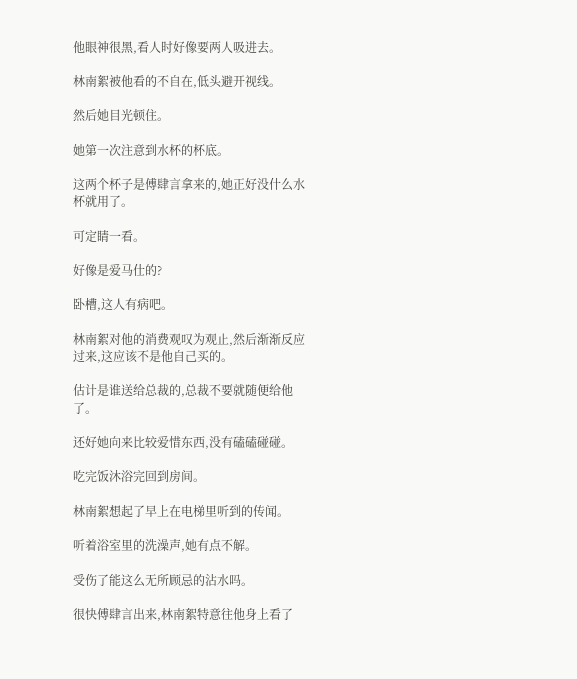他眼神很黑,看人时好像要两人吸进去。

林南絮被他看的不自在,低头避开视线。

然后她目光顿住。

她第一次注意到水杯的杯底。

这两个杯子是傅肆言拿来的,她正好没什么水杯就用了。

可定睛一看。

好像是爱马仕的?

卧槽,这人有病吧。

林南絮对他的消费观叹为观止,然后渐渐反应过来,这应该不是他自己买的。

估计是谁送给总裁的,总裁不要就随便给他了。

还好她向来比较爱惜东西,没有磕磕碰碰。

吃完饭沐浴完回到房间。

林南絮想起了早上在电梯里听到的传闻。

听着浴室里的洗澡声,她有点不解。

受伤了能这么无所顾忌的沾水吗。

很快傅肆言出来,林南絮特意往他身上看了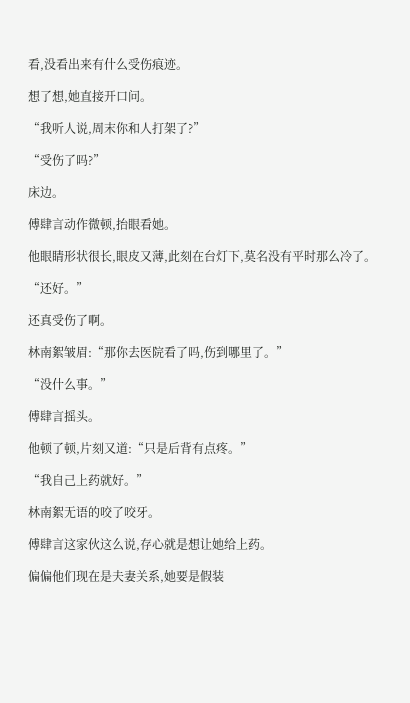看,没看出来有什么受伤痕迹。

想了想,她直接开口问。

“我听人说,周末你和人打架了?”

“受伤了吗?”

床边。

傅肆言动作微顿,抬眼看她。

他眼睛形状很长,眼皮又薄,此刻在台灯下,莫名没有平时那么冷了。

“还好。”

还真受伤了啊。

林南絮皱眉:“那你去医院看了吗,伤到哪里了。”

“没什么事。”

傅肆言摇头。

他顿了顿,片刻又道:“只是后背有点疼。”

“我自己上药就好。”

林南絮无语的咬了咬牙。

傅肆言这家伙这么说,存心就是想让她给上药。

偏偏他们现在是夫妻关系,她要是假装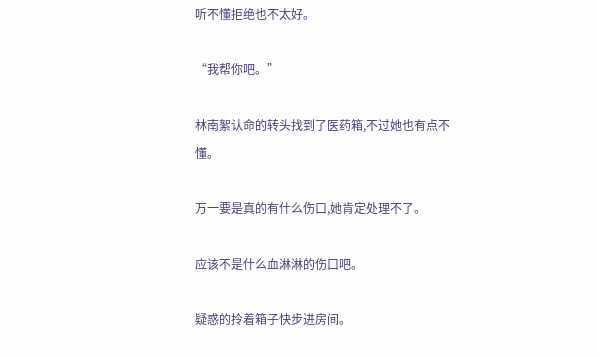听不懂拒绝也不太好。

“我帮你吧。”

林南絮认命的转头找到了医药箱,不过她也有点不懂。

万一要是真的有什么伤口,她肯定处理不了。

应该不是什么血淋淋的伤口吧。

疑惑的拎着箱子快步进房间。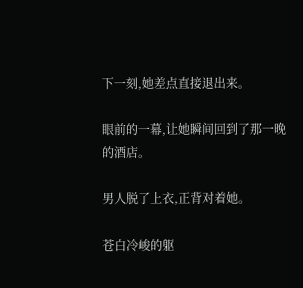下一刻,她差点直接退出来。

眼前的一幕,让她瞬间回到了那一晚的酒店。

男人脱了上衣,正背对着她。

苍白冷峻的躯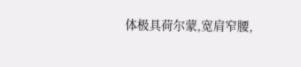体极具荷尔蒙,宽肩窄腰,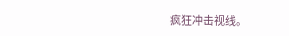疯狂冲击视线。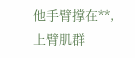他手臂撑在**,上臂肌群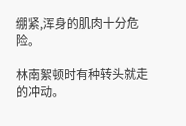绷紧,浑身的肌肉十分危险。

林南絮顿时有种转头就走的冲动。